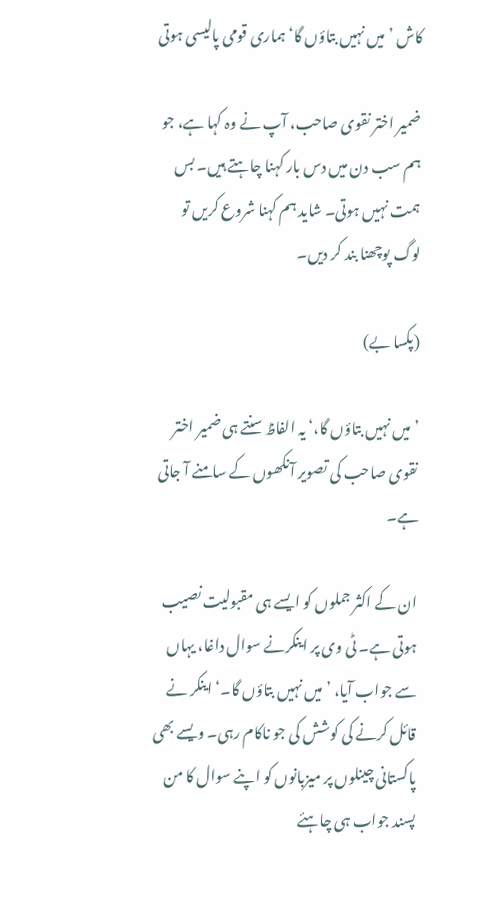کاش ’میں نہیں بتاؤں گا‘ ہماری قومی پالیسی ہوتی

ضمیر اختر نقوی صاحب، آپ نے وہ کہا ہے، جو ہم سب دن میں دس بار کہنا چاہتے ہیں۔ بس ہمت نہیں ہوتی۔ شاید ہم کہنا شروع کریں تو لوگ پوچھنا بند کر دیں۔

(پکسا بے)

’میں نہیں بتاؤں گا،‘ یہ الفاظ سنتے ہی ضمیر اختر نقوی صاحب کی تصویر آنکھوں کے سامنے آ جاتی ہے۔

ان کے اکثر جملوں کو ایسے ہی مقبولیت نصیب ہوتی ہے۔ ٹی وی پر اینکرنے سوال داغا، یہاں سے جواب آیا، ’میں نہیں بتاؤں گا۔‘ اینکر نے قائل کرنے کی کوشش کی جو ناکام رہی۔ ویسے بھی پاکستانی چینلوں پر میزبانوں کو اپنے سوال کا من پسند جواب ہی چاہئے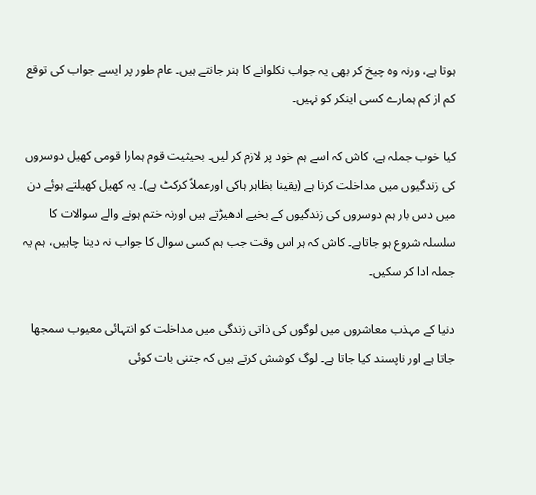ہوتا ہے، ورنہ وہ چیخ کر بھی یہ جواب نکلوانے کا ہنر جانتے ہیں۔ عام طور پر ایسے جواب کی توقع کم از کم ہمارے کسی اینکر کو نہیں۔

کیا خوب جملہ ہے، کاش کہ اسے ہم خود پر لازم کر لیں۔ بحیثیت قوم ہمارا قومی کھیل دوسروں کی زندگیوں میں مداخلت کرنا ہے (یقینا بظاہر ہاکی اورعملاً کرکٹ ہے)۔ یہ کھیل کھیلتے ہوئے دن میں دس بار ہم دوسروں کی زندگیوں کے بخیے ادھیڑتے ہیں اورنہ ختم ہونے والے سوالات کا سلسلہ شروع ہو جاتاہے۔ کاش کہ ہر اس وقت جب ہم کسی سوال کا جواب نہ دینا چاہیں، ہم یہ جملہ ادا کر سکیں۔

دنیا کے مہذب معاشروں میں لوگوں کی ذاتی زندگی میں مداخلت کو انتہائی معیوب سمجھا جاتا ہے اور ناپسند کیا جاتا ہے۔ لوگ کوشش کرتے ہیں کہ جتنی بات کوئی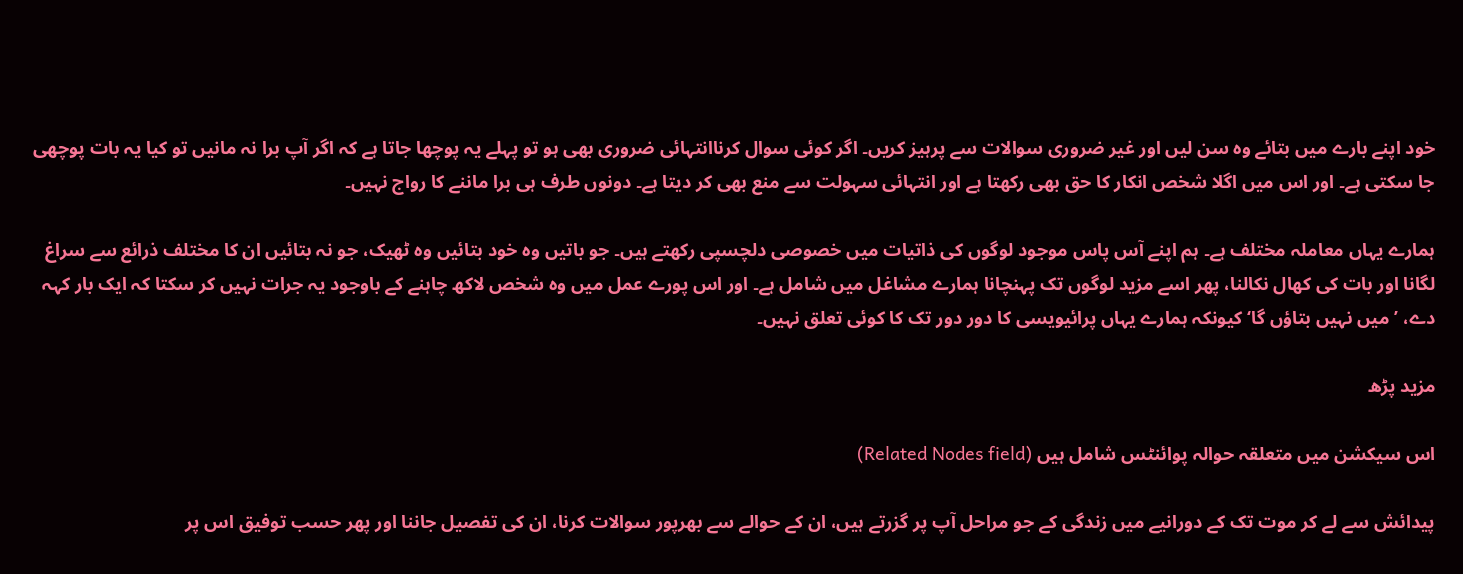خود اپنے بارے میں بتائے وہ سن لیں اور غیر ضروری سوالات سے پرہیز کریں۔ اگر کوئی سوال کرناانتہائی ضروری بھی ہو تو پہلے یہ پوچھا جاتا ہے کہ اگر آپ برا نہ مانیں تو کیا یہ بات پوچھی جا سکتی ہے۔ اور اس میں اگلا شخص انکار کا حق بھی رکھتا ہے اور انتہائی سہولت سے منع بھی کر دیتا ہے۔ دونوں طرف ہی برا ماننے کا رواج نہیں۔

ہمارے یہاں معاملہ مختلف ہے۔ ہم اپنے آس پاس موجود لوگوں کی ذاتیات میں خصوصی دلچسپی رکھتے ہیں۔ جو باتیں وہ خود بتائیں وہ ٹھیک، جو نہ بتائیں ان کا مختلف ذرائع سے سراغ لگانا اور بات کی کھال نکالنا، پھر اسے مزید لوگوں تک پہنچانا ہمارے مشاغل میں شامل ہے۔ اور اس پورے عمل میں وہ شخص لاکھ چاہنے کے باوجود یہ جرات نہیں کر سکتا کہ ایک بار کہہ دے، ’میں نہیں بتاؤں گا‘ کیونکہ ہمارے یہاں پرائیویسی کا دور دور تک کا کوئی تعلق نہیں۔

مزید پڑھ

اس سیکشن میں متعلقہ حوالہ پوائنٹس شامل ہیں (Related Nodes field)

پیدائش سے لے کر موت تک کے دورانیے میں زندگی کے جو مراحل آپ پر گزرتے ہیں، ان کے حوالے سے بھرپور سوالات کرنا، ان کی تفصیل جاننا اور پھر حسب توفیق اس پر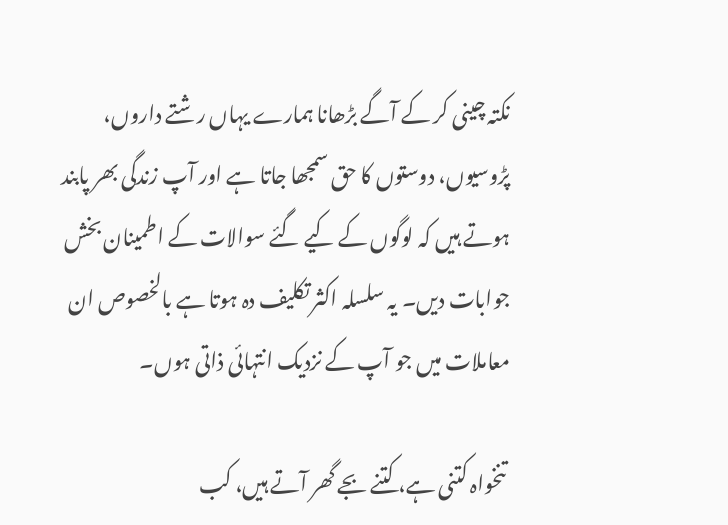نکتہ چینی کر کے آگے بڑھانا ہمارے یہاں رشتے داروں، پڑوسیوں، دوستوں کا حق سمجھا جاتا ہے اور آپ زندگی بھر پابند ہوتے ہیں کہ لوگوں کے کیے گئے سوالات کے اطمینان بخش جوابات دیں۔ یہ سلسلہ اکثر تکلیف دہ ہوتا ہے بالخصوص ان معاملات میں جو آپ کے نزدیک انتہائی ذاتی ہوں۔

 تنخواہ کتنی ہے، کتنے بجے گھر آتے ہیں، کب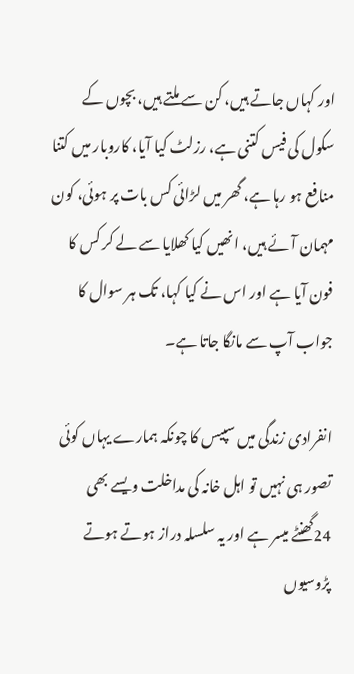اور کہاں جاتے ہیں، کن سے ملتے ہیں، بچوں کے سکول کی فیس کتنی ہے، رزلٹ کیا آیا، کاروبار میں کتنا منافع ہو رہا ہے، گھر میں لڑائی کس بات پر ہوئی، کون مہمان آئے ہیں، انھیں کیا کھلایا سے لے کر کس کا فون آیا ہے اور اس نے کیا کہا، تک ہر سوال کا جواب آپ سے مانگا جاتا ہے۔

انفرادی زندگی میں سپیس کا چونکہ ہمارے یہاں کوئی تصور ہی نہیں تو اہل خانہ کی مداخلت ویسے بھی  24گھنٹے میسر ہے اور یہ سلسلہ دراز ہوتے ہوتے پڑوسیوں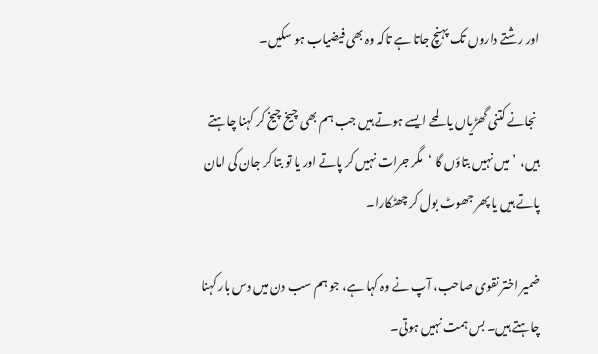اور رشتے داروں تک پہنچ جاتا ہے تاکہ وہ بھی فیضیاب ہو سکیں۔

 نجانے کتنی گھڑیاں یا لمحے ایسے ہوتے ہیں جب ہم بھی چیخ چیخ کر کہنا چاہتے ہیں،  ’میں نہیں بتاؤں گا ‘مگر جرات نہیں کر پاتے اور یا تو بتا کر جان کی امان پاتے ہیں یا پھر جھوٹ بول کر چھٹکارا۔

ضمیر اختر نقوی صاحب، آپ نے وہ کہا ہے، جو ہم سب دن میں دس بار کہنا چاہتے ہیں۔ بس ہمت نہیں ہوتی۔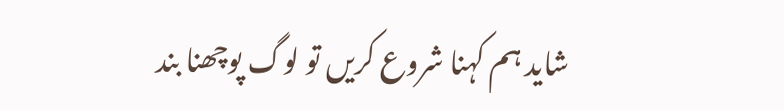شاید ہم کہنا شروع کریں تو لوگ پوچھنا بند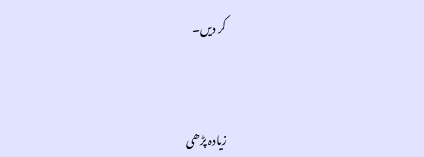کر دیں۔



زیادہ پڑھی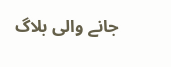جانے والی بلاگ